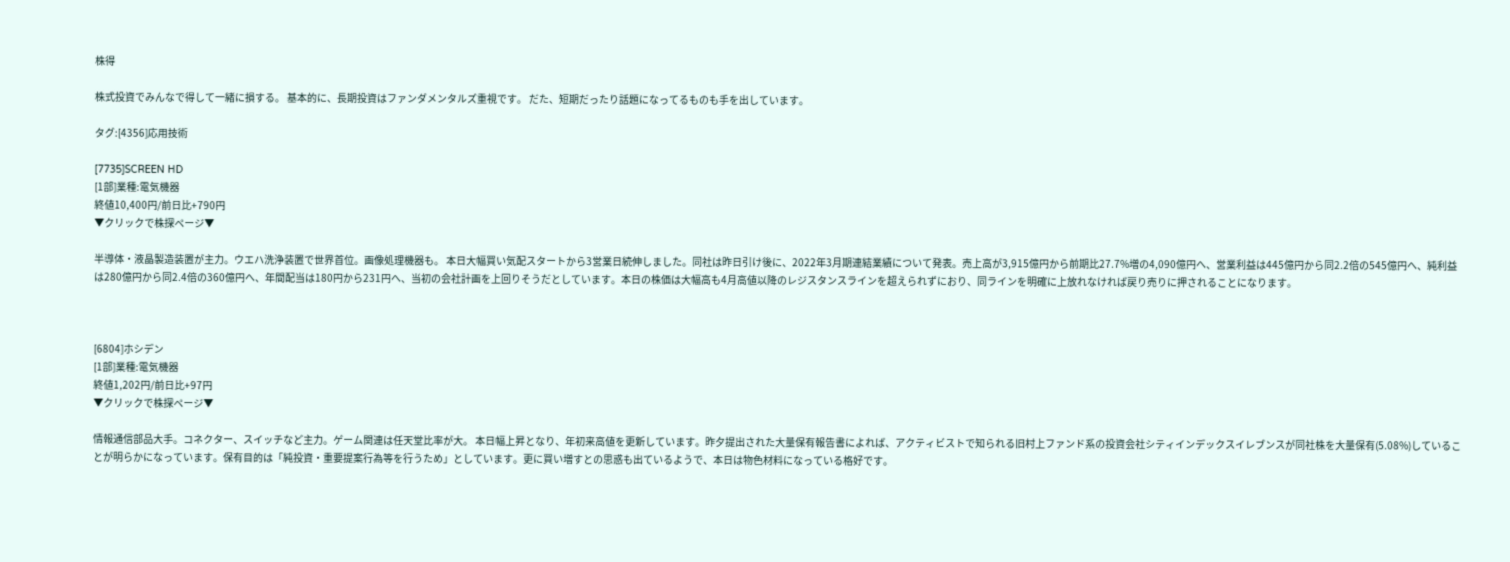株得

株式投資でみんなで得して一緒に損する。 基本的に、長期投資はファンダメンタルズ重視です。 だた、短期だったり話題になってるものも手を出しています。

タグ:[4356]応用技術

[7735]SCREEN HD
[1部]業種:電気機器
終値10,400円/前日比+790円
▼クリックで株探ページ▼

半導体・液晶製造装置が主力。ウエハ洗浄装置で世界首位。画像処理機器も。 本日大幅買い気配スタートから3営業日続伸しました。同社は昨日引け後に、2022年3月期連結業績について発表。売上高が3,915億円から前期比27.7%増の4,090億円へ、営業利益は445億円から同2.2倍の545億円へ、純利益は280億円から同2.4倍の360億円へ、年間配当は180円から231円へ、当初の会社計画を上回りそうだとしています。本日の株価は大幅高も4月高値以降のレジスタンスラインを超えられずにおり、同ラインを明確に上放れなければ戻り売りに押されることになります。



[6804]ホシデン
[1部]業種:電気機器
終値1,202円/前日比+97円
▼クリックで株探ページ▼

情報通信部品大手。コネクター、スイッチなど主力。ゲーム関連は任天堂比率が大。 本日幅上昇となり、年初来高値を更新しています。昨夕提出された大量保有報告書によれば、アクティビストで知られる旧村上ファンド系の投資会社シティインデックスイレブンスが同社株を大量保有(5.08%)していることが明らかになっています。保有目的は「純投資・重要提案行為等を行うため」としています。更に買い増すとの思惑も出ているようで、本日は物色材料になっている格好です。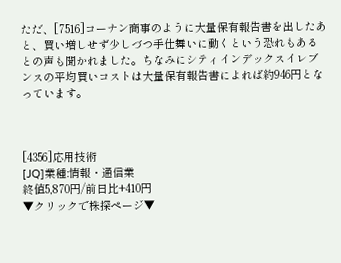ただ、[7516]コーナン商事のように大量保有報告書を出したあと、買い増しせず少しづつ手仕舞いに動くという恐れもあるとの声も聞かれました。ちなみにシティインデックスイレブンスの平均買いコストは大量保有報告書によれば約946円となっています。



[4356]応用技術
[JQ]業種:情報・通信業
終値5,870円/前日比+410円
▼クリックで株探ページ▼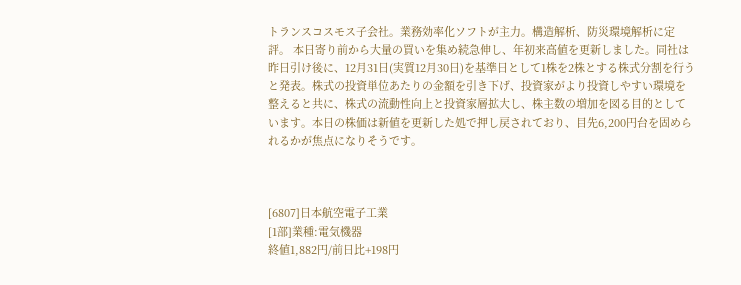トランスコスモス子会社。業務効率化ソフトが主力。構造解析、防災環境解析に定評。 本日寄り前から大量の買いを集め続急伸し、年初来高値を更新しました。同社は昨日引け後に、12月31日(実質12月30日)を基準日として1株を2株とする株式分割を行うと発表。株式の投資単位あたりの金額を引き下げ、投資家がより投資しやすい環境を整えると共に、株式の流動性向上と投資家層拡大し、株主数の増加を図る目的としています。本日の株価は新値を更新した処で押し戻されており、目先6,200円台を固められるかが焦点になりそうです。



[6807]日本航空電子工業
[1部]業種:電気機器
終値1,882円/前日比+198円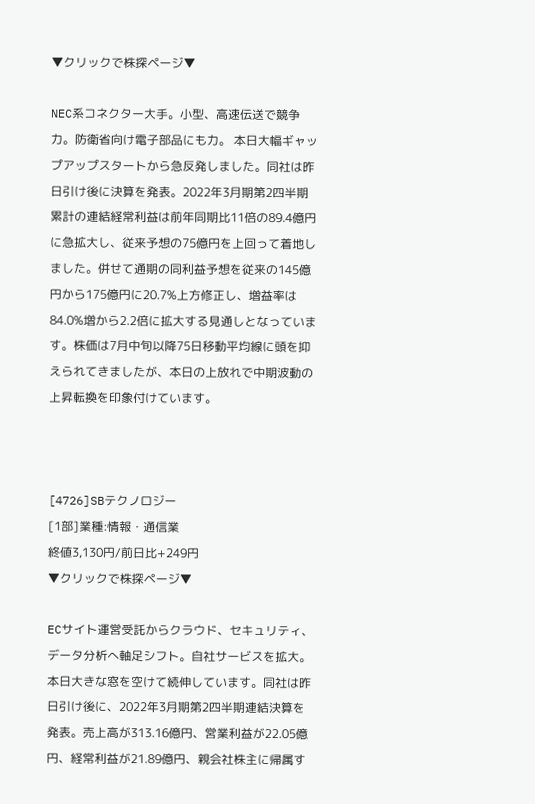▼クリックで株探ページ▼

NEC系コネクター大手。小型、高速伝送で競争力。防衛省向け電子部品にも力。 本日大幅ギャップアップスタートから急反発しました。同社は昨日引け後に決算を発表。2022年3月期第2四半期累計の連結経常利益は前年同期比11倍の89.4億円に急拡大し、従来予想の75億円を上回って着地しました。併せて通期の同利益予想を従来の145億円から175億円に20.7%上方修正し、増益率は84.0%増から2.2倍に拡大する見通しとなっています。株価は7月中旬以降75日移動平均線に頭を抑えられてきましたが、本日の上放れで中期波動の上昇転換を印象付けています。



[4726]SBテクノロジー
[1部]業種:情報・通信業
終値3,130円/前日比+249円
▼クリックで株探ページ▼

ECサイト運営受託からクラウド、セキュリティ、データ分析へ軸足シフト。自社サービスを拡大。 本日大きな窓を空けて続伸しています。同社は昨日引け後に、2022年3月期第2四半期連結決算を発表。売上高が313.16億円、営業利益が22.05億円、経常利益が21.89億円、親会社株主に帰属す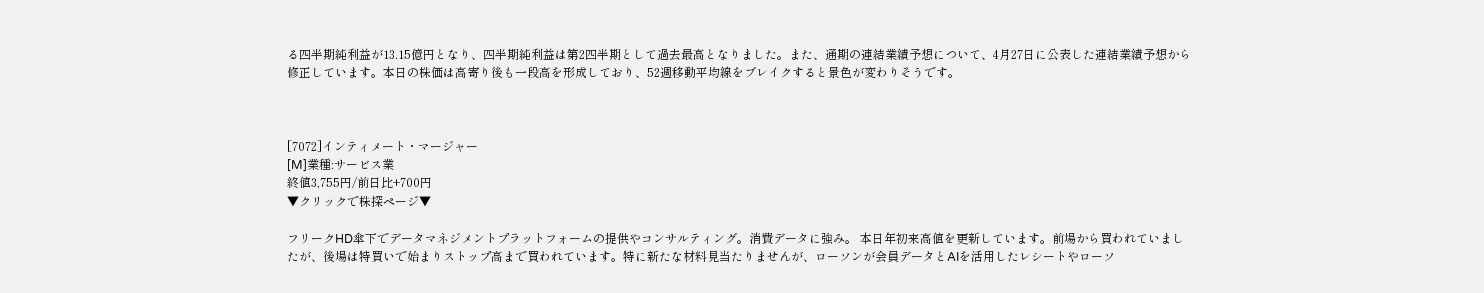る四半期純利益が13.15億円となり、四半期純利益は第2四半期として過去最高となりました。また、通期の連結業績予想について、4月27日に公表した連結業績予想から修正しています。本日の株価は高寄り後も一段高を形成しており、52週移動平均線をブレイクすると景色が変わりそうです。



[7072]インティメート・マージャー
[M]業種:サービス業
終値3,755円/前日比+700円
▼クリックで株探ページ▼

フリークHD傘下でデータマネジメントプラットフォームの提供やコンサルティング。消費データに強み。 本日年初来高値を更新しています。前場から買われていましたが、後場は特買いで始まりストップ高まで買われています。特に新たな材料見当たりませんが、ローソンが会員データとAIを活用したレシートやローソ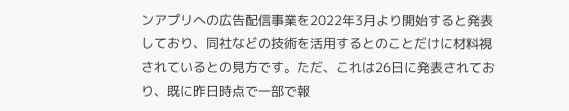ンアプリへの広告配信事業を2022年3月より開始すると発表しており、同社などの技術を活用するとのことだけに材料視されているとの見方です。ただ、これは26日に発表されており、既に昨日時点で一部で報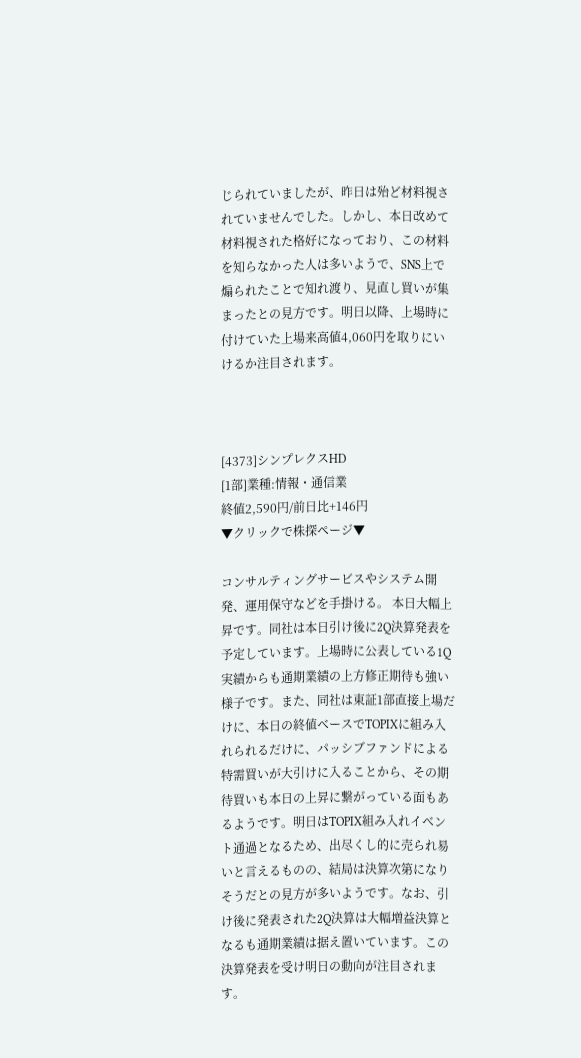じられていましたが、昨日は殆ど材料視されていませんでした。しかし、本日改めて材料視された格好になっており、この材料を知らなかった人は多いようで、SNS上で煽られたことで知れ渡り、見直し買いが集まったとの見方です。明日以降、上場時に付けていた上場来高値4,060円を取りにいけるか注目されます。



[4373]シンプレクスHD
[1部]業種:情報・通信業
終値2,590円/前日比+146円
▼クリックで株探ページ▼

コンサルティングサービスやシステム開発、運用保守などを手掛ける。 本日大幅上昇です。同社は本日引け後に2Q決算発表を予定しています。上場時に公表している1Q実績からも通期業績の上方修正期待も強い様子です。また、同社は東証1部直接上場だけに、本日の終値ベースでTOPIXに組み入れられるだけに、パッシブファンドによる特需買いが大引けに入ることから、その期待買いも本日の上昇に繋がっている面もあるようです。明日はTOPIX組み入れイベント通過となるため、出尽くし的に売られ易いと言えるものの、結局は決算次第になりそうだとの見方が多いようです。なお、引け後に発表された2Q決算は大幅増益決算となるも通期業績は据え置いています。この決算発表を受け明日の動向が注目されます。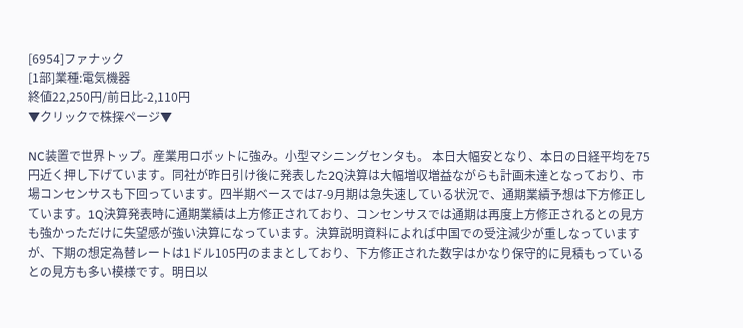[6954]ファナック
[1部]業種:電気機器
終値22,250円/前日比-2,110円
▼クリックで株探ページ▼

NC装置で世界トップ。産業用ロボットに強み。小型マシニングセンタも。 本日大幅安となり、本日の日経平均を75円近く押し下げています。同社が昨日引け後に発表した2Q決算は大幅増収増益ながらも計画未達となっており、市場コンセンサスも下回っています。四半期ベースでは7-9月期は急失速している状況で、通期業績予想は下方修正しています。1Q決算発表時に通期業績は上方修正されており、コンセンサスでは通期は再度上方修正されるとの見方も強かっただけに失望感が強い決算になっています。決算説明資料によれば中国での受注減少が重しなっていますが、下期の想定為替レートは1ドル105円のままとしており、下方修正された数字はかなり保守的に見積もっているとの見方も多い模様です。明日以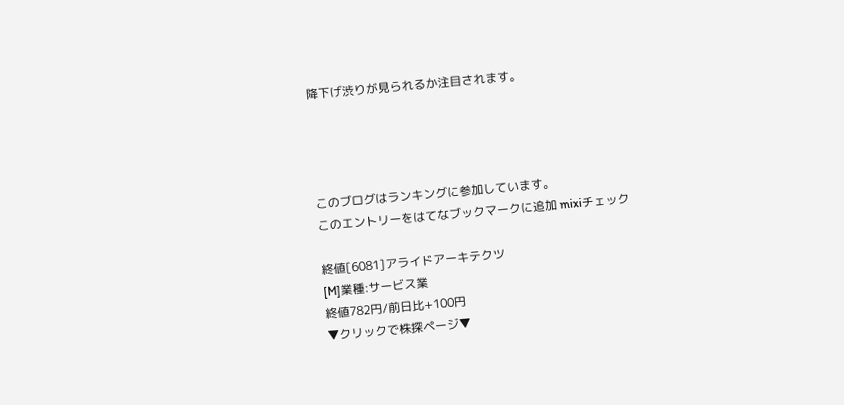降下げ渋りが見られるか注目されます。




このブログはランキングに参加しています。
このエントリーをはてなブックマークに追加 mixiチェック

終値[6081]アライドアーキテクツ
[M]業種:サービス業
終値782円/前日比+100円
▼クリックで株探ページ▼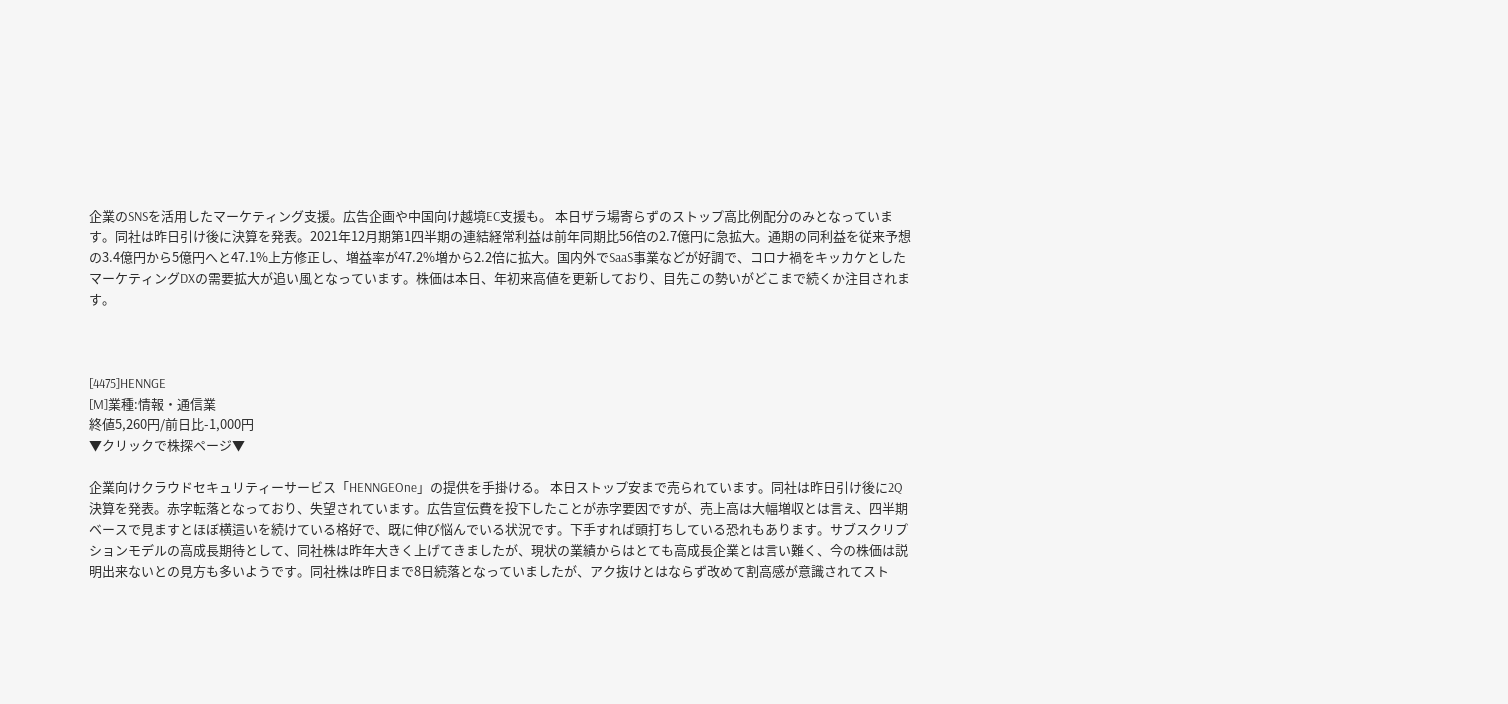企業のSNSを活用したマーケティング支援。広告企画や中国向け越境EC支援も。 本日ザラ場寄らずのストップ高比例配分のみとなっています。同社は昨日引け後に決算を発表。2021年12月期第1四半期の連結経常利益は前年同期比56倍の2.7億円に急拡大。通期の同利益を従来予想の3.4億円から5億円へと47.1%上方修正し、増益率が47.2%増から2.2倍に拡大。国内外でSaaS事業などが好調で、コロナ禍をキッカケとしたマーケティングDXの需要拡大が追い風となっています。株価は本日、年初来高値を更新しており、目先この勢いがどこまで続くか注目されます。



[4475]HENNGE
[M]業種:情報・通信業
終値5,260円/前日比-1,000円
▼クリックで株探ページ▼

企業向けクラウドセキュリティーサービス「HENNGEOne」の提供を手掛ける。 本日ストップ安まで売られています。同社は昨日引け後に2Q決算を発表。赤字転落となっており、失望されています。広告宣伝費を投下したことが赤字要因ですが、売上高は大幅増収とは言え、四半期ベースで見ますとほぼ横這いを続けている格好で、既に伸び悩んでいる状況です。下手すれば頭打ちしている恐れもあります。サブスクリプションモデルの高成長期待として、同社株は昨年大きく上げてきましたが、現状の業績からはとても高成長企業とは言い難く、今の株価は説明出来ないとの見方も多いようです。同社株は昨日まで8日続落となっていましたが、アク抜けとはならず改めて割高感が意識されてスト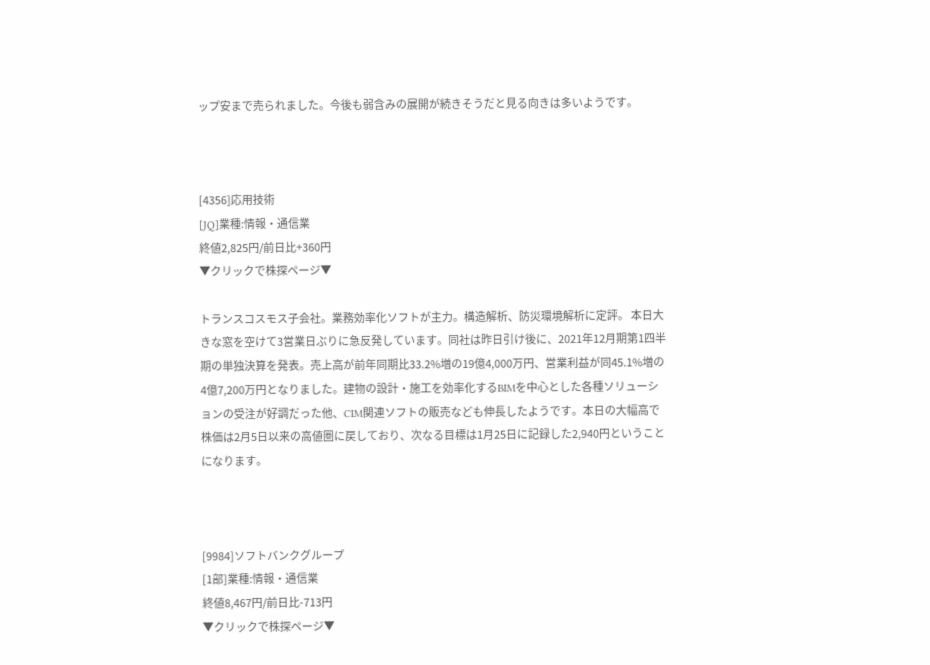ップ安まで売られました。今後も弱含みの展開が続きそうだと見る向きは多いようです。



[4356]応用技術
[JQ]業種:情報・通信業
終値2,825円/前日比+360円
▼クリックで株探ページ▼

トランスコスモス子会社。業務効率化ソフトが主力。構造解析、防災環境解析に定評。 本日大きな窓を空けて3営業日ぶりに急反発しています。同社は昨日引け後に、2021年12月期第1四半期の単独決算を発表。売上高が前年同期比33.2%増の19億4,000万円、営業利益が同45.1%増の4億7,200万円となりました。建物の設計・施工を効率化するBIMを中心とした各種ソリューションの受注が好調だった他、CIM関連ソフトの販売なども伸長したようです。本日の大幅高で株価は2月5日以来の高値圏に戻しており、次なる目標は1月25日に記録した2,940円ということになります。



[9984]ソフトバンクグループ
[1部]業種:情報・通信業
終値8,467円/前日比-713円
▼クリックで株探ページ▼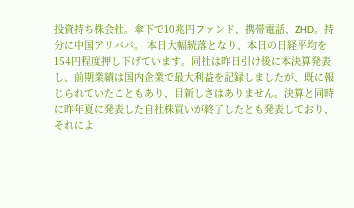投資持ち株会社。傘下で10兆円ファンド、携帯電話、ZHD。持分に中国アリババ。 本日大幅続落となり、本日の日経平均を154円程度押し下げています。同社は昨日引け後に本決算発表し、前期業績は国内企業で最大利益を記録しましたが、既に報じられていたこともあり、目新しさはありません。決算と同時に昨年夏に発表した自社株買いが終了したとも発表しており、それによ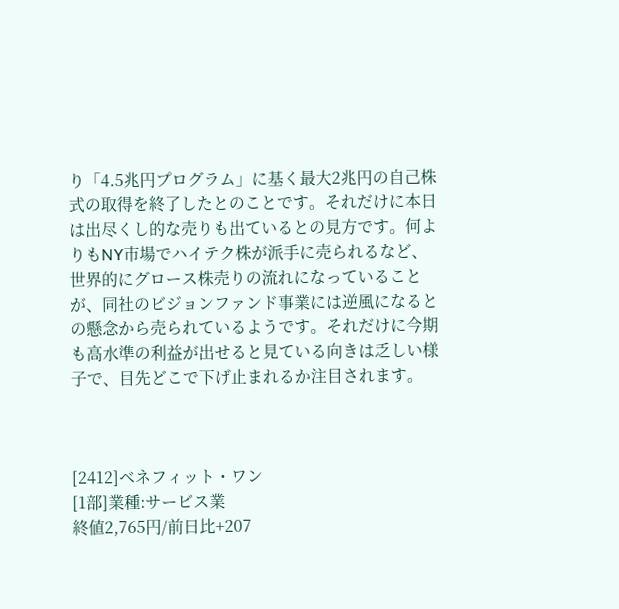り「4.5兆円プログラム」に基く最大2兆円の自己株式の取得を終了したとのことです。それだけに本日は出尽くし的な売りも出ているとの見方です。何よりもNY市場でハイテク株が派手に売られるなど、世界的にグロース株売りの流れになっていることが、同社のビジョンファンド事業には逆風になるとの懸念から売られているようです。それだけに今期も高水準の利益が出せると見ている向きは乏しい様子で、目先どこで下げ止まれるか注目されます。



[2412]ベネフィット・ワン
[1部]業種:サービス業
終値2,765円/前日比+207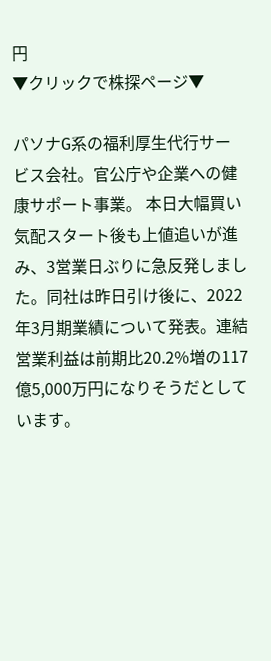円
▼クリックで株探ページ▼

パソナG系の福利厚生代行サービス会社。官公庁や企業への健康サポート事業。 本日大幅買い気配スタート後も上値追いが進み、3営業日ぶりに急反発しました。同社は昨日引け後に、2022年3月期業績について発表。連結営業利益は前期比20.2%増の117億5,000万円になりそうだとしています。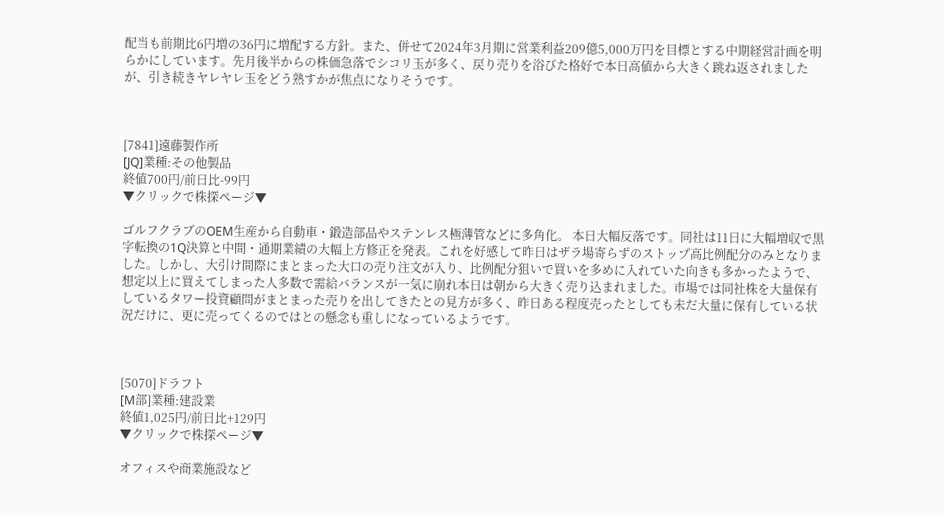配当も前期比6円増の36円に増配する方針。また、併せて2024年3月期に営業利益209億5,000万円を目標とする中期経営計画を明らかにしています。先月後半からの株価急落でシコリ玉が多く、戻り売りを浴びた格好で本日高値から大きく跳ね返されましたが、引き続きヤレヤレ玉をどう熟すかが焦点になりそうです。



[7841]遠藤製作所
[JQ]業種:その他製品
終値700円/前日比-99円
▼クリックで株探ページ▼

ゴルフクラブのOEM生産から自動車・鍛造部品やステンレス極薄管などに多角化。 本日大幅反落です。同社は11日に大幅増収で黒字転換の1Q決算と中間・通期業績の大幅上方修正を発表。これを好感して昨日はザラ場寄らずのストップ高比例配分のみとなりました。しかし、大引け間際にまとまった大口の売り注文が入り、比例配分狙いで買いを多めに入れていた向きも多かったようで、想定以上に買えてしまった人多数で需給バランスが一気に崩れ本日は朝から大きく売り込まれました。市場では同社株を大量保有しているタワー投資顧問がまとまった売りを出してきたとの見方が多く、昨日ある程度売ったとしても未だ大量に保有している状況だけに、更に売ってくるのではとの懸念も重しになっているようです。



[5070]ドラフト
[M部]業種:建設業
終値1,025円/前日比+129円
▼クリックで株探ページ▼

オフィスや商業施設など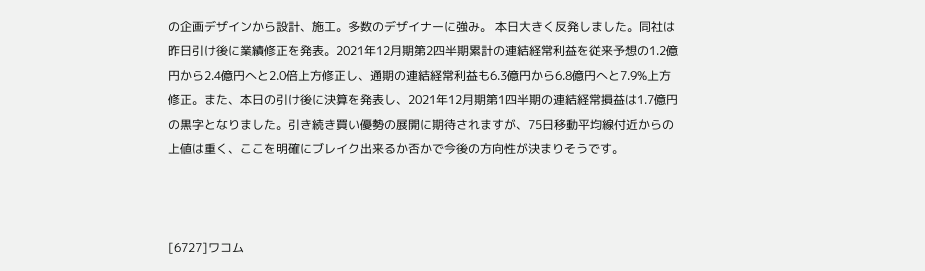の企画デザインから設計、施工。多数のデザイナーに強み。 本日大きく反発しました。同社は昨日引け後に業績修正を発表。2021年12月期第2四半期累計の連結経常利益を従来予想の1.2億円から2.4億円へと2.0倍上方修正し、通期の連結経常利益も6.3億円から6.8億円へと7.9%上方修正。また、本日の引け後に決算を発表し、2021年12月期第1四半期の連結経常損益は1.7億円の黒字となりました。引き続き買い優勢の展開に期待されますが、75日移動平均線付近からの上値は重く、ここを明確にブレイク出来るか否かで今後の方向性が決まりそうです。



[6727]ワコム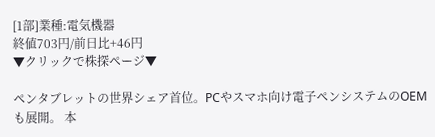[1部]業種:電気機器
終値703円/前日比+46円
▼クリックで株探ページ▼

ペンタブレットの世界シェア首位。PCやスマホ向け電子ペンシステムのOEMも展開。 本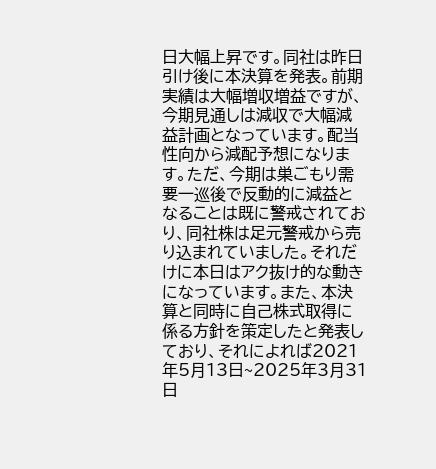日大幅上昇です。同社は昨日引け後に本決算を発表。前期実績は大幅増収増益ですが、今期見通しは減収で大幅減益計画となっています。配当性向から減配予想になります。ただ、今期は巣ごもり需要一巡後で反動的に減益となることは既に警戒されており、同社株は足元警戒から売り込まれていました。それだけに本日はアク抜け的な動きになっています。また、本決算と同時に自己株式取得に係る方針を策定したと発表しており、それによれば2021年5月13日~2025年3月31日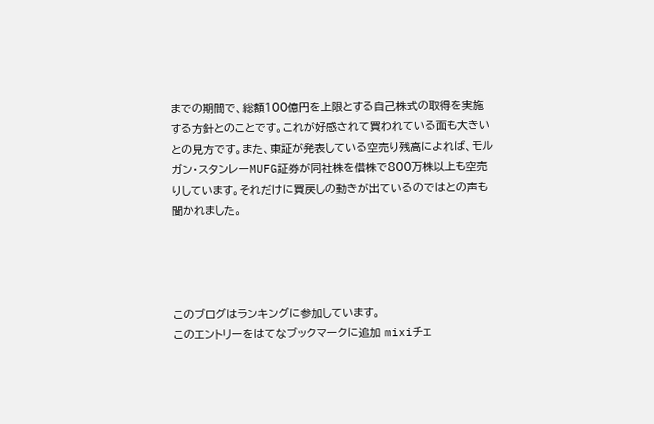までの期間で、総額100億円を上限とする自己株式の取得を実施する方針とのことです。これが好感されて買われている面も大きいとの見方です。また、東証が発表している空売り残高によれば、モルガン・スタンレーMUFG証券が同社株を借株で800万株以上も空売りしています。それだけに買戻しの動きが出ているのではとの声も聞かれました。




このブログはランキングに参加しています。
このエントリーをはてなブックマークに追加 mixiチェ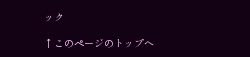ック

↑このページのトップヘ